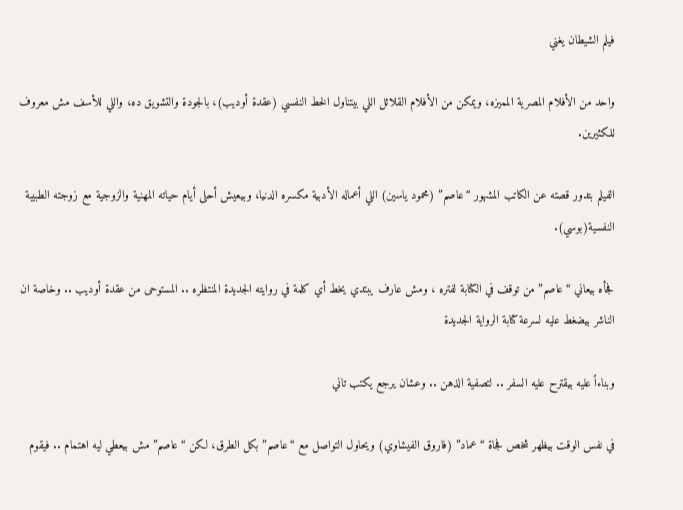فيلم الشيطان يغني

واحد من الأفلام المصرية المميزه، ويمكن من الأفلام القلائل اللي بيتناول الخط النفسي (عقدة أوديب)، بالجودة والتشويق ده، واللي للأسف مش معروف للكثيرين.

الفيلم بتدور قصته عن الكاتب المشهور “عاصم” (محمود ياسين) اللي أعماله الأدبية مكسره الدنيا، وبيعيش أحلى أيام حياته المهنية والزوجية مع زوجته الطبيبة النفسية(بوسي).

فجأه بيعاني “عاصم” من توقف في الكتابة لفتره ، ومش عارف يبتدي يخط أي كلمة في روايته الجديدة المنتظره .. المستوحى من عقدة أوديب .. وخاصة ان الناشر بيضغط عليه لسرعة كتابة الرواية الجديدة

وبناءاً عليه بيقترح عليه السفر .. لتصفية الذهن .. وعشان يرجع يكتب تاني

في نفس الوقت بيظهر شخص فجاة “عماد” (فاروق الفيشاوي) ويحاول التواصل مع “عاصم” بكل الطرق، لكن “عاصم” مش بيعطي ليه اهتمام .. فيقوم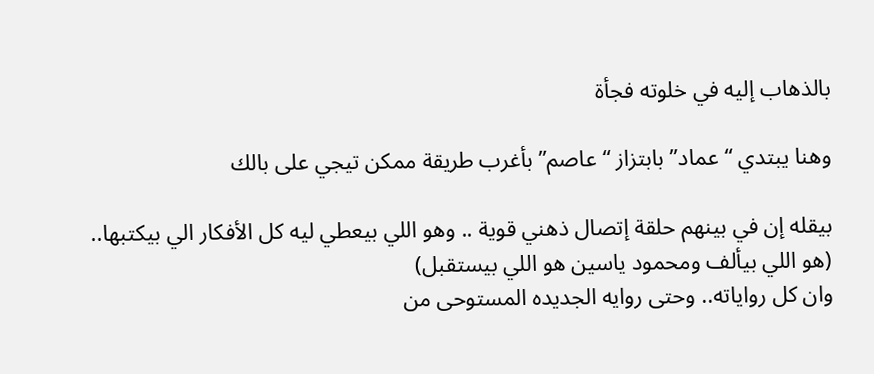بالذهاب إليه في خلوته فجأة

وهنا يبتدي “عماد” بابتزاز “عاصم” بأغرب طريقة ممكن تيجي على بالك

بيقله إن في بينهم حلقة إتصال ذهني قوية .. وهو اللي بيعطي ليه كل الأفكار الي بيكتبها.. (هو اللي بيألف ومحمود ياسين هو اللي بيستقبل)
وان كل رواياته.. وحتى روايه الجديده المستوحى من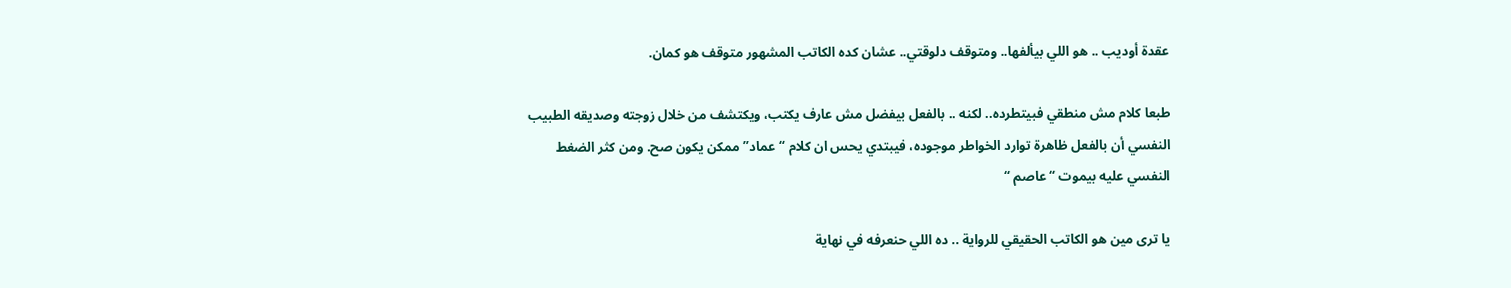عقدة أوديب .. هو اللي بيألفها.. ومتوقف دلوقتي.. عشان كده الكاتب المشهور متوقف هو كمان.

طبعا كلام مش منطقي فبيتطرده.. لكنه .. بالفعل بيفضل مش عارف يكتب، ويكتشف من خلال زوجته وصديقه الطبيب النفسي أن بالفعل ظاهرة توارد الخواطر موجوده، فيبتدي يحس ان كلام “عماد” ممكن يكون صح. ومن كثر الضغط النفسي عليه بيموت “عاصم “

يا ترى مين هو الكاتب الحقيقي للرواية .. ده اللي حنعرفه في نهاية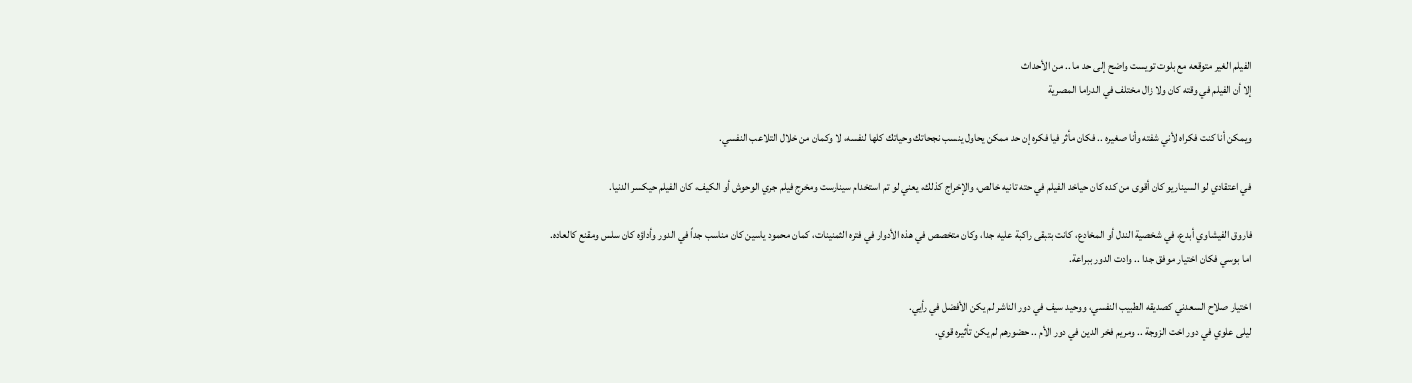الفيلم الغير متوقعه مع بلوت تويست واضح إلى حد ما .. من الأحداث
إلا أن الفيلم في وقته كان ولا زال مختلف في الدراما المصرية

ويمكن أنا كنت فكراه لأني شفته وأنا صغيره .. فكان مأثر فيا فكره إن حد ممكن يحاول ينسب نجحاتك وحياتك كلها لنفسه، لا وكمان من خلال التلاعب النفسي.

في اعتقادي لو السيناريو كان أقوى من كده كان حياخد الفيلم في حته تانيه خالص، والإخراج كذلك، يعني لو تم استخدام سينارست ومخرج فيلم جري الوحوش أو الكيف، كان الفيلم حيكسر الدنيا.

فاروق الفيشاوي أبدع، في شخصية الندل أو المخادع، كانت بتبقى راكبة عليه جدا، وكان متخصص في هذه الأدوار في فتره الثمنينات، كمان محمود ياسين كان مناسب جداً في الدور وأداؤه كان سلس ومقنع كالعاده.
اما بوسي فكان اختيار موفق جدا .. وادت الدور ببراعة.

اختيار صلاح السعدني كصديقه الطبيب النفسي، ووحيد سيف في دور الناشر لم يكن الأفضل في رأيي.
ليلى علوي في دور اخت الزوجة .. ومريم فخر الدين في دور الأم .. حضورهم لم يكن تأثيره قوي.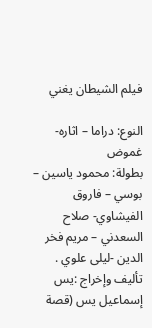فيلم الشيطان يغني

النوع: دراما – اثاره- غموض
بطولة: محمود ياسين – بوسي – فاروق الفيشاوي- صلاح السعدني – مريم فخر الدين -ليلى علوي .
تأليف وإخراج :يس إسماعيل يس (قصة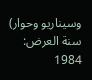وسيناريو وحوار)
سنة العرض: 1984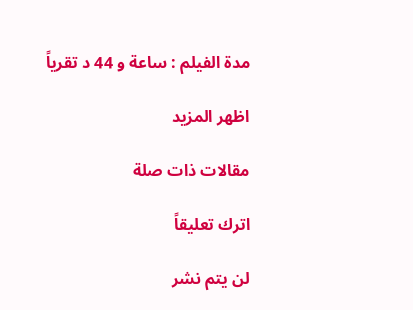مدة الفيلم : ساعة و 44 د تقرياً

اظهر المزيد

مقالات ذات صلة

اترك تعليقاً

لن يتم نشر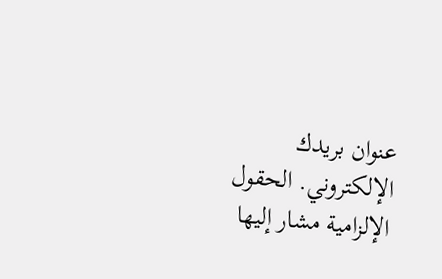عنوان بريدك الإلكتروني. الحقول الإلزامية مشار إليها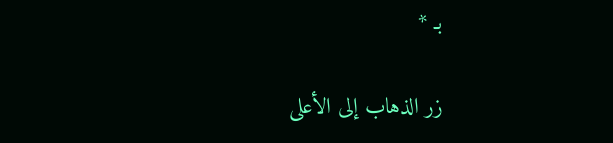بـ *

زر الذهاب إلى الأعلى